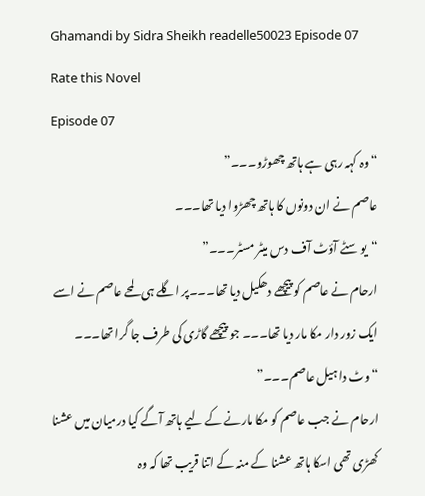Ghamandi by Sidra Sheikh readelle50023 Episode 07
Rate this Novel
Episode 07
“وہ کہہ رہی ہے ہاتھ چھوڑو۔۔۔”
عاصم نے ان دونوں کا ہاتھ چھڑوا دیا تھا۔۔۔
“یو سٹے آؤٹ آف دس میٹر مسٹر۔۔۔”
ارحام نے عاصم کو پیچھے دھکیل دیا تھا۔۔۔پر اگلے ہی لمحے عاصم نے اسے ایک زور دار مکا مار دیا تھا۔۔۔ جو پیچھے گاڑی کی طرف جا گرا تھا۔۔۔
“وٹ دا ہیل عاصم۔۔۔”
ارحام نے جب عاصم کو مکا مارنے کے لیے ہاتھ آگے کیا درمیان میں عشنا کھڑی تھی اسکا ہاتھ عشنا کے منہ کے اتنا قریب تھا کہ وہ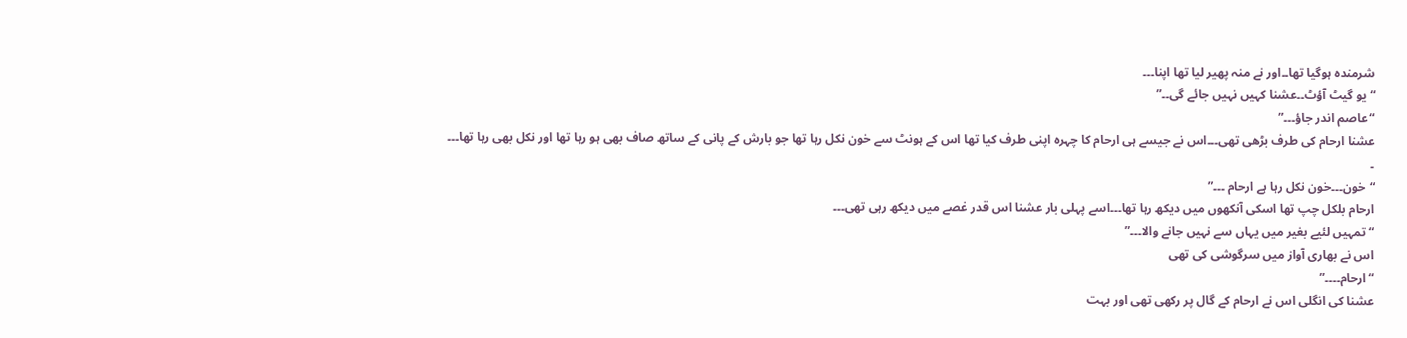شرمندہ ہوگیا تھا۔۔اور نے منہ پھیر لیا تھا اپنا۔۔۔
“یو گیٹ آؤٹ۔۔عشنا کہیں نہیں جائے گی۔۔”
“عاصم اندر جاؤ۔۔۔”
عشنا ارحام کی طرف بڑھی تھی۔۔۔اس نے جیسے ہی ارحام کا چہرہ اپنی طرف کیا تھا اس کے ہونٹ سے خون نکل رہا تھا جو بارش کے پانی کے ساتھ صاف بھی ہو رہا تھا اور نکل بھی رہا تھا۔۔۔
۔
“خون۔۔۔خون نکل رہا ہے ارحام ۔۔۔”
ارحام بلکل چپ تھا اسکی آنکھوں میں دیکھ رہا تھا۔۔۔اسے پہلی بار عشنا اس قدر غصے میں دیکھ رہی تھی۔۔۔
“تمہیں لئیے بغیر میں یہاں سے نہیں جانے والا۔۔۔”
اس نے بھاری آواز میں سرگوشی کی تھی
“ارحام۔۔۔۔”
عشنا کی انگلی اس نے ارحام کے گال پر رکھی تھی اور بہت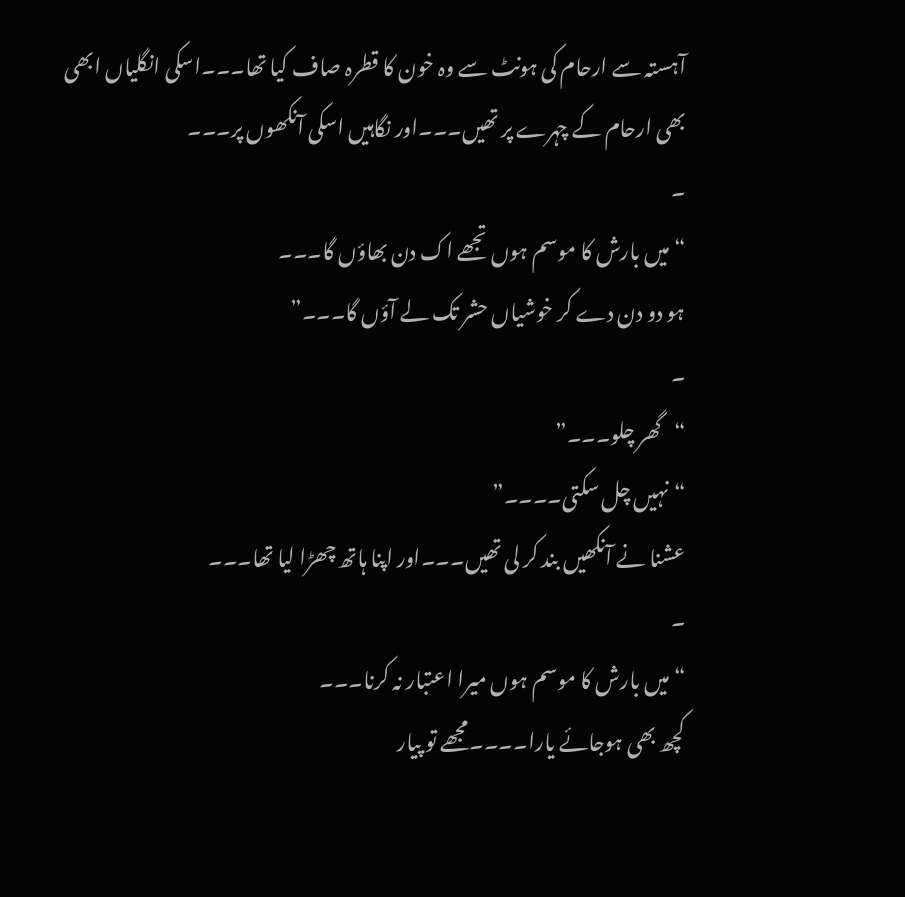آہستہ سے ارحام کی ہونٹ سے وہ خون کا قطرہ صاف کیا تھا۔۔۔اسکی انگلیاں ابھی بھی ارحام کے چہرے پر تھیں۔۔۔اور نگاہیں اسکی آنکھوں پر۔۔۔
۔
“میں بارش کا موسم ہوں تجھے اک دن بھاؤں گا۔۔۔
ہو دو دن دے کر خوشیاں حشر تک لے آؤں گا۔۔۔”
۔
“گھر چلو۔۔۔”
“نہیں چل سکتی۔۔۔۔”
عشنا نے آنکھیں بند کر لی تھیں۔۔۔اور اپنا ہاتھ چھڑا لیا تھا۔۔۔
۔
“میں بارش کا موسم ہوں میرا اعتبار نہ کرنا۔۔۔
کچھ بھی ہوجائے یارا۔۔۔۔مجھے تو پیار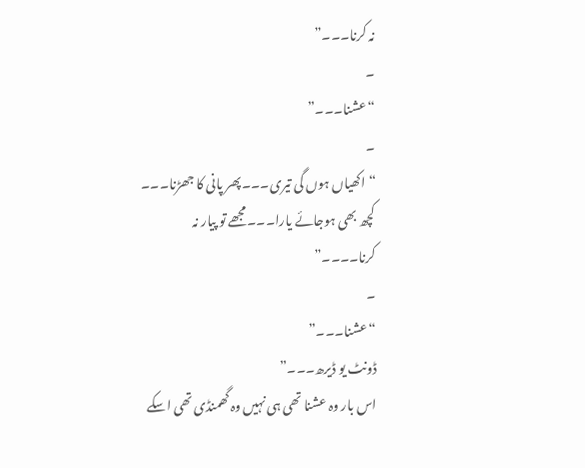نہ کرنا۔۔۔”
۔
“عشنا۔۔۔”
۔
“اکھیاں ہوں گی تیری۔۔۔پھر پانی کا جھڑنا۔۔۔
کچھ بھی ہوجائے یارا۔۔۔مجھے تو پیار نہ کرنا۔۔۔۔”
۔
“عشنا۔۔۔”
ڈونٹ یو ڈیرھ۔۔۔”
اس بار وہ عشنا تھی ہی نہیں وہ گھمنڈی تھی اسکے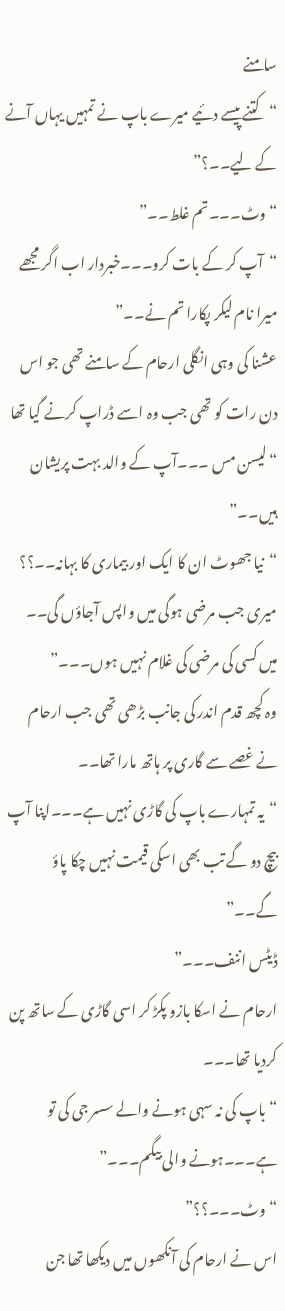سامنے
“کتنے پیسے دئیے میرے باپ نے تمہیں یہاں آنے کے لیے۔۔؟”
“وٹ۔۔۔تم غلط۔۔”
“آپ کر کے بات کرو۔۔۔خبردار اب اگر مجھے میرا نام لیکر پکارا تم نے۔۔”
عشنا کی وہی انگلی ارحام کے سامنے تھی جو اس دن رات کو تھی جب وہ اسے ڈراپ کرنے گیا تھا
“لیسن مس ۔۔۔آپ کے والد بہت پریشان ہیں۔۔”
“نیا جھوٹ ان کا ایک اور بیماری کا بہانہ۔۔؟؟ میری جب مرضی ہوگی میں واپس آجاؤں گی۔۔
میں کسی کی مرضی کی غلام نہیں ہوں۔۔۔”
وہ کچھ قدم اندر کی جانب بڑھی تھی جب ارحام نے غصے سے گاری پر ہاتھ مارا تھا۔۔
“یہ تمہارے باپ کی گاڑی نہیں ہے۔۔۔اپنا آپ بیچ دو گے تب بھی اسکی قیمت نہیں چکا پاؤ گے۔۔”
ڈیٹس اننف۔۔۔”
ارحام نے اسکا بازو پکڑ کر اسی گاڑی کے ساتھ پن کردیا تھا۔۔۔
“باپ کی نہ سہی ہونے والے سسر جی کی تو ہے۔۔۔ہونے والی بیگم۔۔۔”
“وٹ۔۔۔؟؟”
اس نے ارحام کی آنکھوں میں دیکھا تھا جن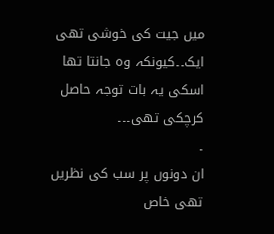میں جیت کی خوشی تھی ایک۔۔کیونکہ وہ جانتا تھا اسکی یہ بات توجہ حاصل کرچکی تھی۔۔۔
۔
ان دونوں پر سب کی نظریں تھی خاص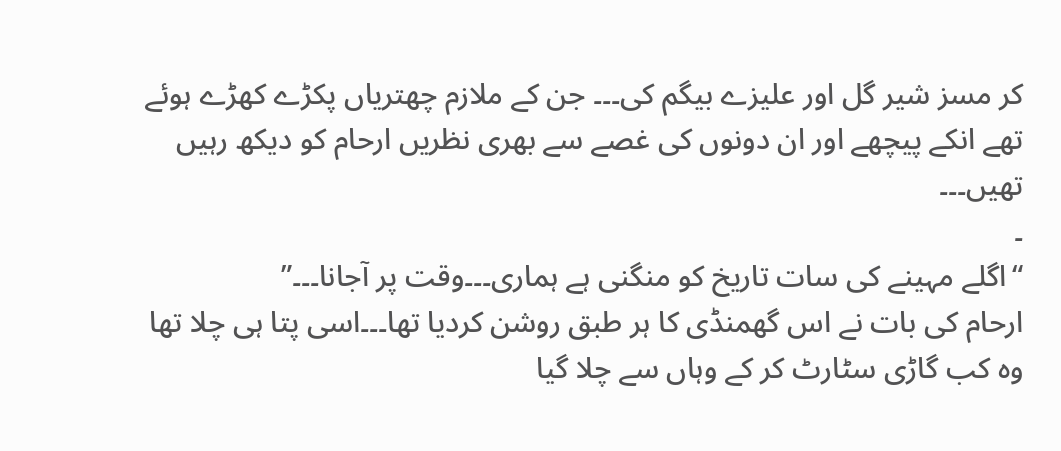کر مسز شیر گل اور علیزے بیگم کی۔۔۔ جن کے ملازم چھتریاں پکڑے کھڑے ہوئے تھے انکے پیچھے اور ان دونوں کی غصے سے بھری نظریں ارحام کو دیکھ رہیں تھیں۔۔۔
۔
“اگلے مہینے کی سات تاریخ کو منگنی ہے ہماری۔۔۔وقت پر آجانا۔۔۔”
ارحام کی بات نے اس گھمنڈی کا ہر طبق روشن کردیا تھا۔۔۔اسی پتا ہی چلا تھا وہ کب گاڑی سٹارٹ کر کے وہاں سے چلا گیا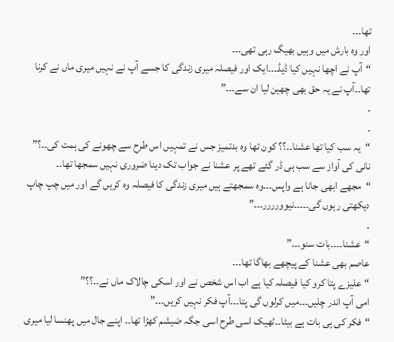تھا۔۔۔
اور وہ بارش میں وہیں بھیگ رہی تھی۔۔۔
“آپ نے اچھا نہیں کیا ڈیڈ۔۔۔ایک اور فیصلہ میری زندگی کا جسے آپ نے نہیں میری ماں نے کرنا تھا۔۔آپ نے یہ حق بھی چھین لیا ان سے۔۔۔”
۔
۔
“یہ سب کیا تھا عشنا۔۔؟؟ کون تھا وہ بدتمیز جس نے تمہیں اس طرح سے چھونے کی ہمت کی۔۔؟”
نانی کی آواز سے سب ہی ڈر گئے تھے پر عشنا نے جواب تک دینا ضروری نہیں سمجھا تھا۔۔
“مجھے ابھی جانا ہے واپس۔۔۔وہ سمجھتے ہیں میری زندگی کا فیصلہ وہ کریں گے اور میں چپ چاپ دیکھتی رہوں گی۔۔۔۔۔نیوورررر۔۔۔”
۔
“عشنا۔۔۔۔بات سنو۔۔۔”
عاصم بھی عشنا کے پیچھے بھاگا تھا۔۔۔
“علیزے پتا کرو کیا فیصلہ کیا ہے اب اس شخص نے اور اسکی چالاک ماں نے۔۔؟؟”
امی آپ اندر چلیں۔۔۔میں کرلوں گی پتا۔۔۔آپ فکر نہیں کریں۔۔۔”
“فکر کی ہی بات ہے بیٹا۔۔ٹھیک اسی طرح اسی جگہ ضیشم کھڑا تھا۔۔ اپنے جال میں پھنسا لیا میری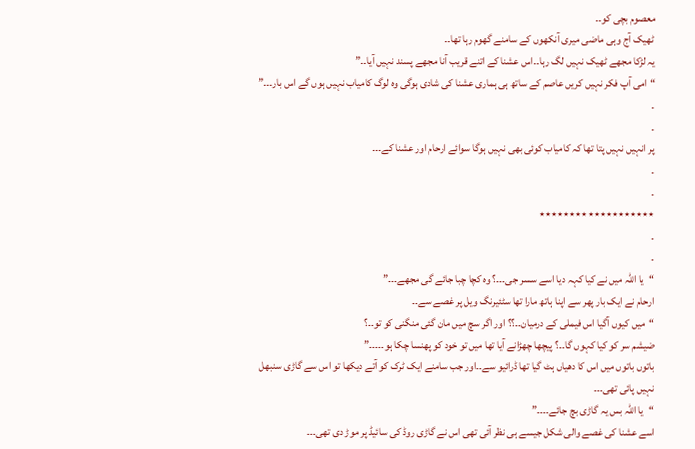معصوم بچی کو۔۔
ٹھیک آج وہی ماضی میری آنکھوں کے سامنے گھوم رہا تھا۔۔
یہ لڑکا مجھے ٹھیک نہیں لگ رہا۔۔اس عشنا کے اتنے قریب آنا مجھے پسند نہیں آیا۔۔”
“امی آپ فکر نہیں کریں عاصم کے ساتھ ہی ہماری عشنا کی شادی ہوگی وہ لوگ کامیاب نہیں ہوں گے اس بار۔۔۔”
۔
۔
پر انہیں نہیں پتا تھا کہ کامیاب کوئی بھی نہیں ہوگا سوائے ارحام اور عشنا کے۔۔۔
۔
۔
٭٭٭٭٭٭٭٭٭٭٭٭٭٭٭٭٭٭٭
۔
۔
“یا اللہ میں نے کیا کہہ دیا اسے سسر جی۔۔۔؟ وہ کچا چبا جائے گی مجھے۔۔۔”
ارحام نے ایک بار پھر سے اپنا ہاتھ مارا تھا سٹئیرنگ ویل پر غصے سے۔۔
“میں کیوں آگیا اس فیملی کے درمیان۔۔؟؟ اور اگر سچ میں مان گئی منگنی کو تو۔۔؟
ضیشم سر کو کیا کہوں گا۔۔؟ پیچھا چھڑانے آیا تھا میں تو خود کو پھنسا چکا ہو۔۔۔۔۔”
باتوں باتوں میں اس کا دھیاں ہٹ گیا تھا ڈرائیو سے۔۔اور جب سامنے ایک ٹرک کو آتے دیکھا تو اس سے گاڑی سنبھل نہیں پائی تھی۔۔۔
“یا اللہ بس یہ گاڑی بچ جائے۔۔۔۔”
اسے عشنا کی غصے والی شکل جیسے ہی نظر آئی تھی اس نے گاڑی روڈ کی سائیڈ پر موڑ دی تھی۔۔۔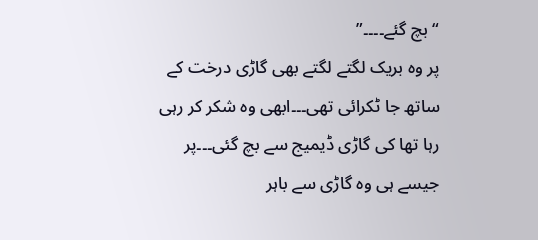“بچ گئے۔۔۔۔”
پر وہ بریک لگتے لگتے بھی گاڑی درخت کے ساتھ جا ٹکرائی تھی۔۔۔ابھی وہ شکر کر رہی رہا تھا کی گاڑی ڈیمیج سے بچ گئی۔۔۔پر جیسے ہی وہ گاڑی سے باہر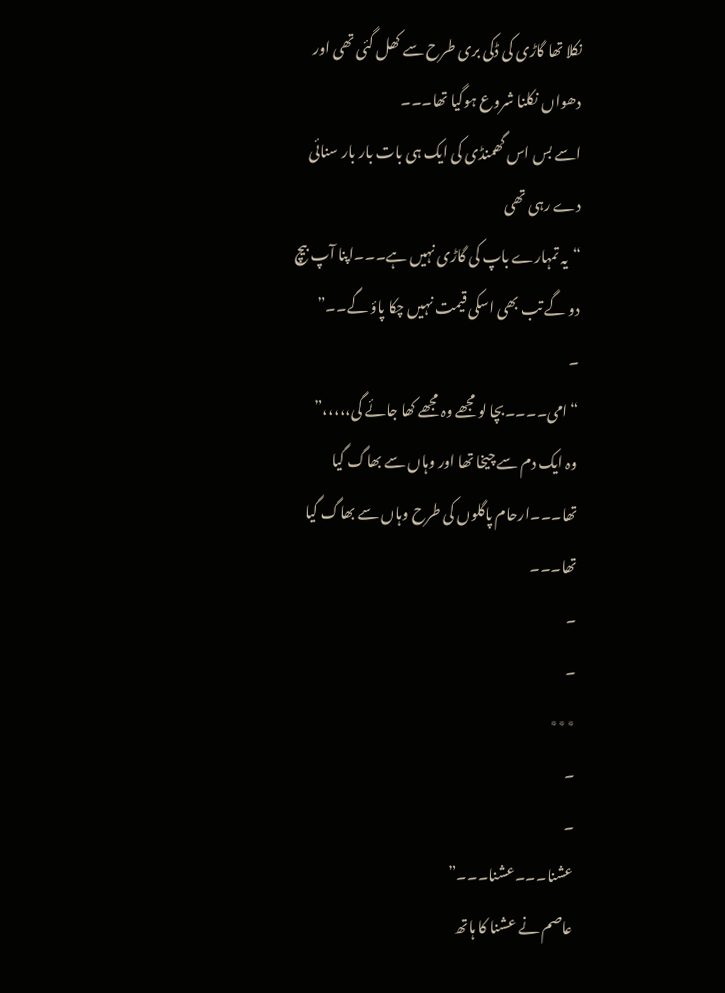نکلا تھا گاڑی کی ڈکی بری طرح سے کھل گئی تھی اور دھواں نکلنا شروع ہوگیا تھا۔۔۔
اسے بس اس گھمنڈی کی ایک ہی بات بار بار سنائی دے رہی تھی
“یہ تمہارے باپ کی گاڑی نہیں ہے۔۔۔اپنا آپ بیچ دو گے تب بھی اسکی قیمت نہیں چکا پاؤ گے۔۔”
۔
“امی۔۔۔۔بچا لو مجھے وہ مجھے کھا جائے گی،،،،،”
وہ ایک دم سے چیخا تھا اور وہاں سے بھاگ گیا تھا۔۔۔ارحام پاگلوں کی طرح وہاں سے بھاگ گیا تھا۔۔۔
۔
۔
٭٭٭
۔
۔
عشنا۔۔۔عشنا۔۔۔”
عاصم نے عشنا کا ہاتھ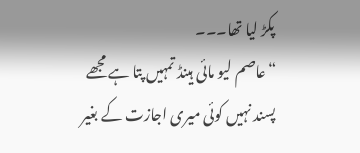پکڑ لیا تھا۔۔۔
“عاصم لیو مائی ہینڈ تمہیں پتا ہے مجھے پسند نہیں کوئی میری اجازت کے بغیر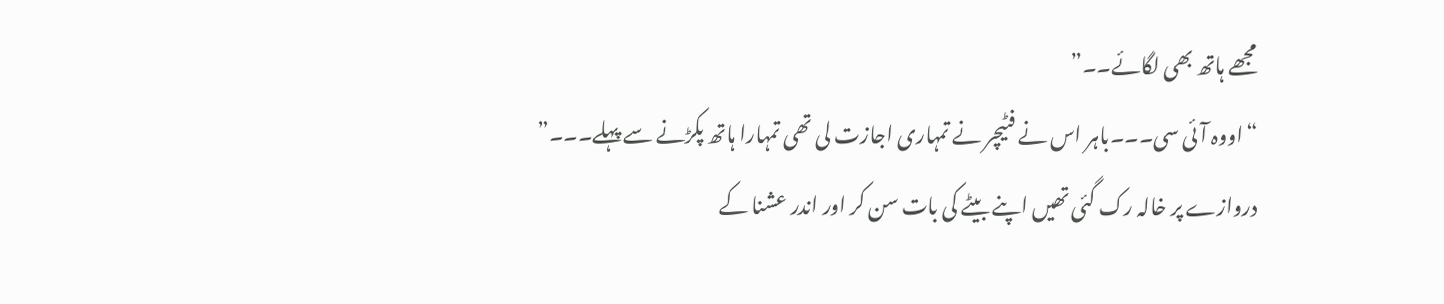مجھے ہاتھ بھی لگائے۔۔”
“اووہ آئی سی۔۔۔باہر اس نے فٹیچر نے تمہاری اجازت لی تھی تمہارا ہاتھ پکڑنے سے پہلے۔۔۔”
دروازے پر خالہ رک گئی تھیں اپنے بیٹے کی بات سن کر اور اندر عشنا کے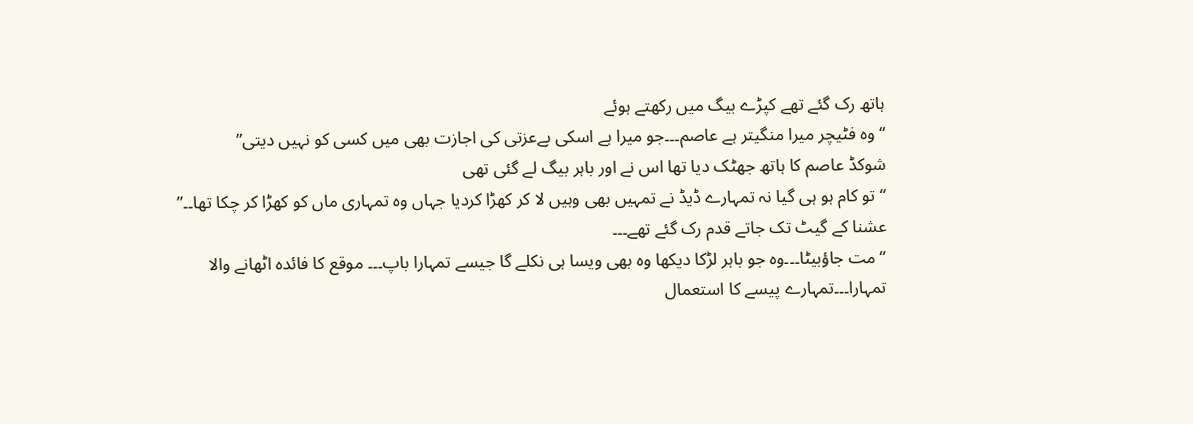ہاتھ رک گئے تھے کپڑے بیگ میں رکھتے ہوئے
“وہ فٹیچر میرا منگیتر ہے عاصم۔۔۔جو میرا ہے اسکی بےعزتی کی اجازت بھی میں کسی کو نہیں دیتی”
شوکڈ عاصم کا ہاتھ جھٹک دیا تھا اس نے اور باہر بیگ لے گئی تھی
“تو کام ہو ہی گیا نہ تمہارے ڈیڈ نے تمہیں بھی وہیں لا کر کھڑا کردیا جہاں وہ تمہاری ماں کو کھڑا کر چکا تھا۔۔”
عشنا کے گیٹ تک جاتے قدم رک گئے تھے۔۔۔
“مت جاؤبیٹا۔۔۔وہ جو باہر لڑکا دیکھا وہ بھی ویسا ہی نکلے گا جیسے تمہارا باپ۔۔۔ موقع کا فائدہ اٹھانے والا تمہارا۔۔۔تمہارے پیسے کا استعمال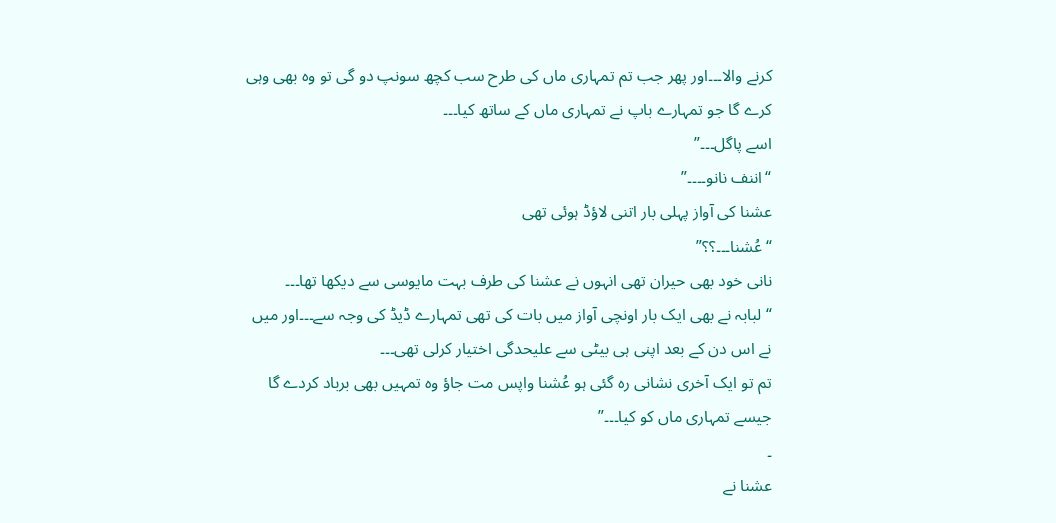کرنے والا۔۔۔اور پھر جب تم تمہاری ماں کی طرح سب کچھ سونپ دو گی تو وہ بھی وہی کرے گا جو تمہارے باپ نے تمہاری ماں کے ساتھ کیا۔۔۔
اسے پاگل۔۔۔”
“اننف نانو۔۔۔۔”
عشنا کی آواز پہلی بار اتنی لاؤڈ ہوئی تھی
“عُشنا۔۔۔؟؟”
نانی خود بھی حیران تھی انہوں نے عشنا کی طرف بہت مایوسی سے دیکھا تھا۔۔۔
“لبابہ نے بھی ایک بار اونچی آواز میں بات کی تھی تمہارے ڈیڈ کی وجہ سے۔۔۔اور میں نے اس دن کے بعد اپنی ہی بیٹی سے علیحدگی اختیار کرلی تھی۔۔۔
تم تو ایک آخری نشانی رہ گئی ہو عُشنا واپس مت جاؤ وہ تمہیں بھی برباد کردے گا جیسے تمہاری ماں کو کیا۔۔۔”
۔
عشنا نے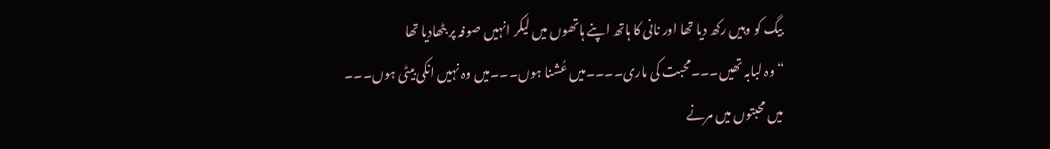بیگ کو وہیں رکھ دیا تھا اور نانی کا ہاتھ اپنے ہاتھوں میں لیکر انہیں صوفہ پر بٹھادیا تھا
“وہ لبابہ تھیں۔۔۔محبت کی ماری۔۔۔۔میں عُشنا ہوں۔۔۔میں وہ نہیں انکی بیٹی ہوں۔۔۔
میں محبتوں میں مرنے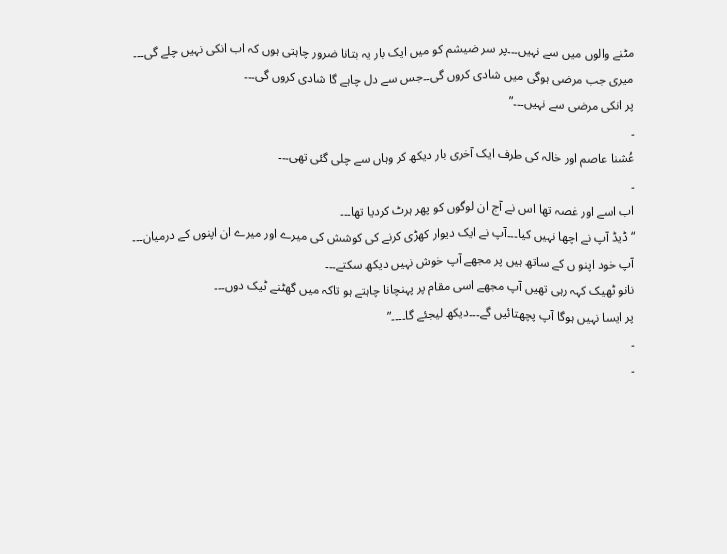مٹنے والوں میں سے نہیں۔۔۔پر سر ضیشم کو میں ایک بار یہ بتانا ضرور چاہتی ہوں کہ اب انکی نہیں چلے گی۔۔۔
میری جب مرضی ہوگی میں شادی کروں گی۔۔جس سے دل چاہے گا شادی کروں گی۔۔۔
پر انکی مرضی سے نہیں۔۔۔”
۔
عُشنا عاصم اور خالہ کی طرف ایک آخری بار دیکھ کر وہاں سے چلی گئی تھی۔۔۔
۔
اب اسے اور غصہ تھا اس نے آج ان لوگوں کو پھر ہرٹ کردیا تھا۔۔۔
“ڈیڈ آپ نے اچھا نہیں کیا۔۔۔آپ نے ایک دیوار کھڑی کرنے کی کوشش کی میرے اور میرے ان اپنوں کے درمیان۔۔۔
آپ خود اپنو ں کے ساتھ ہیں پر مجھے آپ خوش نہیں دیکھ سکتے۔۔۔
نانو ٹھیک کہہ رہی تھیں آپ مجھے اسی مقام پر پہنچانا چاہتے ہو تاکہ میں گھٹنے ٹیک دوں۔۔۔
پر ایسا نہیں ہوگا آپ پچھتائیں گے۔۔۔دیکھ لیجئے گا۔۔۔۔”
۔
۔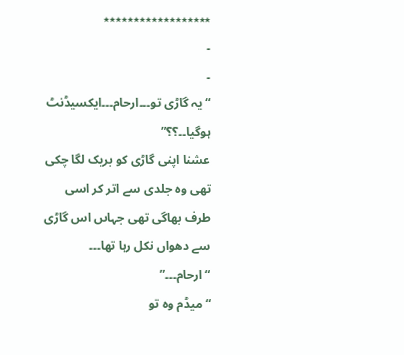٭٭٭٭٭٭٭٭٭٭٭٭٭٭٭٭٭٭
۔
۔
“یہ گاڑی تو۔۔۔ارحام۔۔۔ایکسیڈنٹ ہوگیا۔۔؟؟”
عشنا اپنی گاڑی کو بریک لگا چکی تھی وہ جلدی سے اتر کر اسی طرف بھاگی تھی جہاںں اس گاڑی سے دھواں نکل رہا تھا۔۔۔
“ارحام۔۔۔”
“میڈم وہ تو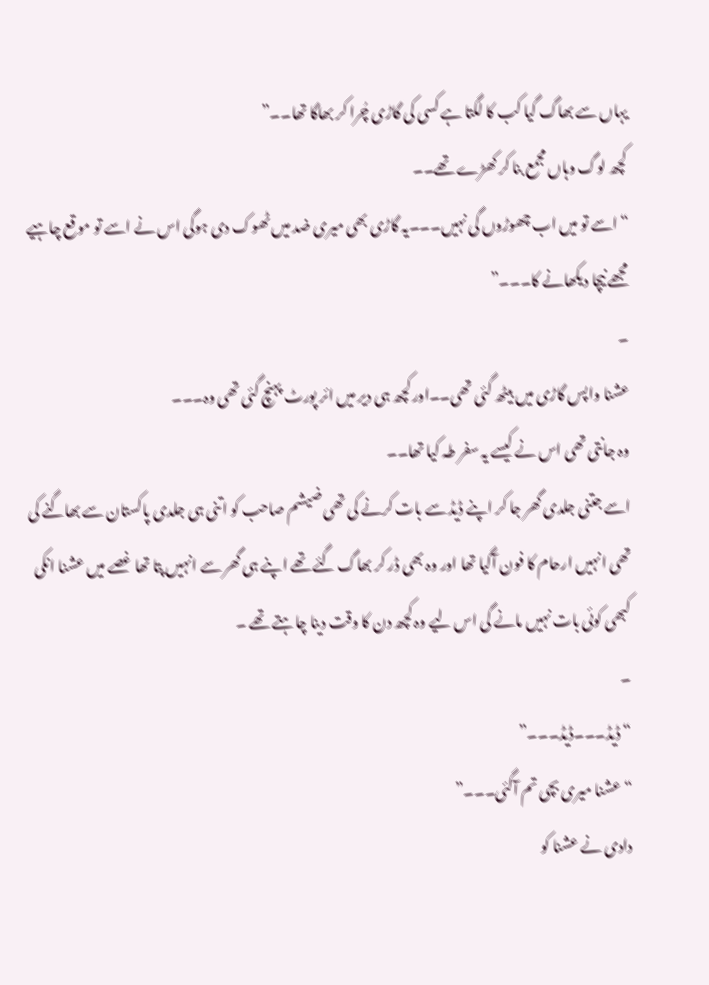یہاں سے بھاگ گیا کب کا لگتا ہے کسی کی گاڑی چُرا کر بھاگا تھا۔۔”
کچھ لوگ وہاں مجمع بنا کر کھڑے تھے۔۔
“اسے تو میں اب چھوڑوں گی نہیں۔۔۔یہ گاڑی بھی میری ضد میں ٹھوک دی ہوگی اس نے اسے تو موقع چاہیے مجھے نیچا دیکھانے کا۔۔۔”
۔
عشنا واپس گاڑی میں بیٹھ گئی تھی۔۔اور کچھ ہی دیر میں ائر پورٹ پہنچ گئی تھی وہ۔۔۔
وہ جانتی تھی اس نے کیسے یہ سفر طہ کیا تھا۔۔
اسے جتنی جلدی گھر جا کر اپنے ڈیڈ سے بات کرنے کی تھی ضیشم صاحب کو اتنی ہی جلدی پاکستان سے بھاگنے کی تھی انہیں ارحام کا فون آگیا تھا اور وہ بھی ڈر کر بھاگ گئے تھے اپنے ہی گھر سے انہیں پتا تھا غصے میں عشنا انکی کبھی کوئی بات نہیں مانے گی اس لیے وہ کچھ دن کا وقت دینا چاہتے تھے ۔
۔
“ڈیڈ۔۔۔ڈیڈ۔۔۔”
“عشنا میری بچی تم آگئی۔۔۔”
دادی نے عشنا کو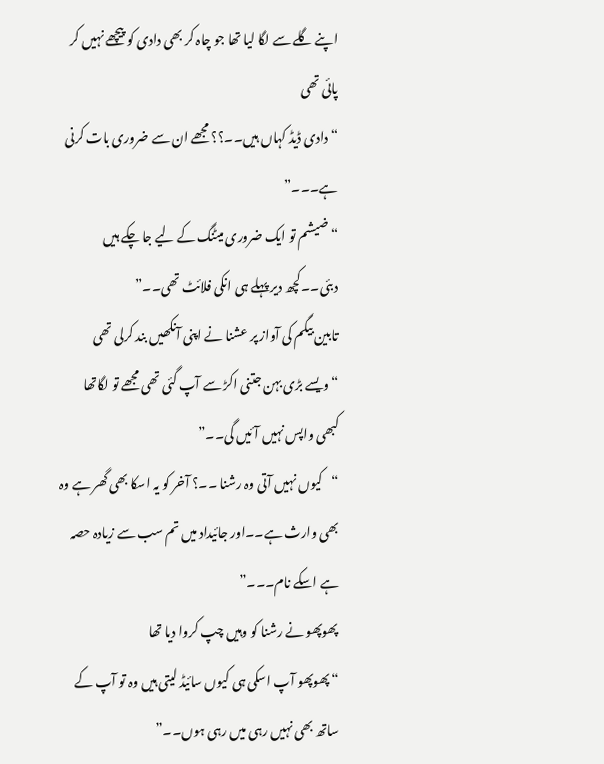اپنے گلے سے لگا لیا تھا جو چاہ کر بھی دادی کو پیچھے نہیں کر پائی تھی
“دادی ڈیڈ کہاں ہیں۔۔؟؟ مجھے ان سے ضروری بات کرنی ہے۔۔۔”
“ضیشم تو ایک ضروری میٹنگ کے لیے جا چکے ہیں دبئی۔۔کچھ دیر پہلے ہی انکی فلائٹ تھی۔۔”
تابین بیگم کی آواز پر عشنا نے اپنی آنکھیں بند کرلی تھی
“ویسے بڑی بہن جتنی اکڑ سے آپ گئی تھی مجھے تو لگاتھا کبھی واپس نہیں آئیں گی۔۔”
“کیوں نہیں آتی وہ رشنا ۔۔؟ آخر کو یہ اسکا بھی گھر ہے وہ بھی وارث ہے۔۔اور جائیداد میں تم سب سے زیادہ حصہ ہے اسکے نام۔۔۔”
پھوپھو نے رشنا کو وہیں چپ کروا دیا تھا
“پھوپھو آپ اسکی ہی کیوں سائیڈ لیتی ہیں وہ تو آپ کے ساتھ بھی نہیں رہی میں رہی ہوں۔۔”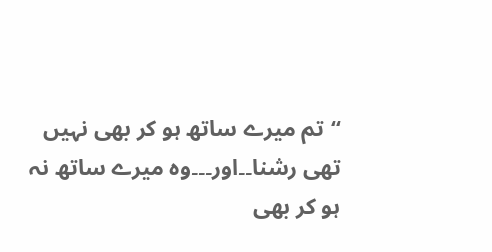“تم میرے ساتھ ہو کر بھی نہیں تھی رشنا۔۔اور۔۔۔وہ میرے ساتھ نہ ہو کر بھی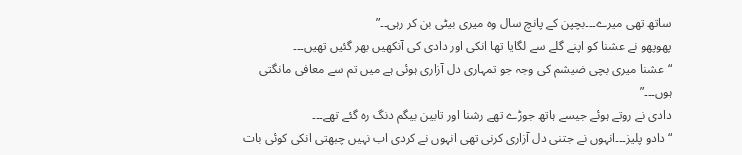ساتھ تھی میرے۔۔۔بچپن کے پانچ سال وہ میری بیٹی بن کر رہی۔۔”
پھوپھو نے عشنا کو اپنے گلے سے لگایا تھا انکی اور دادی کی آنکھیں بھر گئیں تھیں۔۔۔
“عشنا میری بچی ضیشم کی وجہ جو تمہاری دل آزاری ہوئی ہے میں تم سے معافی مانگتی ہوں۔۔۔”
دادی نے روتے ہوئے جیسے ہاتھ جوڑے تھے رشنا اور تابین بیگم دنگ رہ گئے تھے۔۔۔
“دادو پلیز۔۔۔انہوں نے جتنی دل آزاری کرنی تھی انہوں نے کردی اب نہیں چبھتی انکی کوئی بات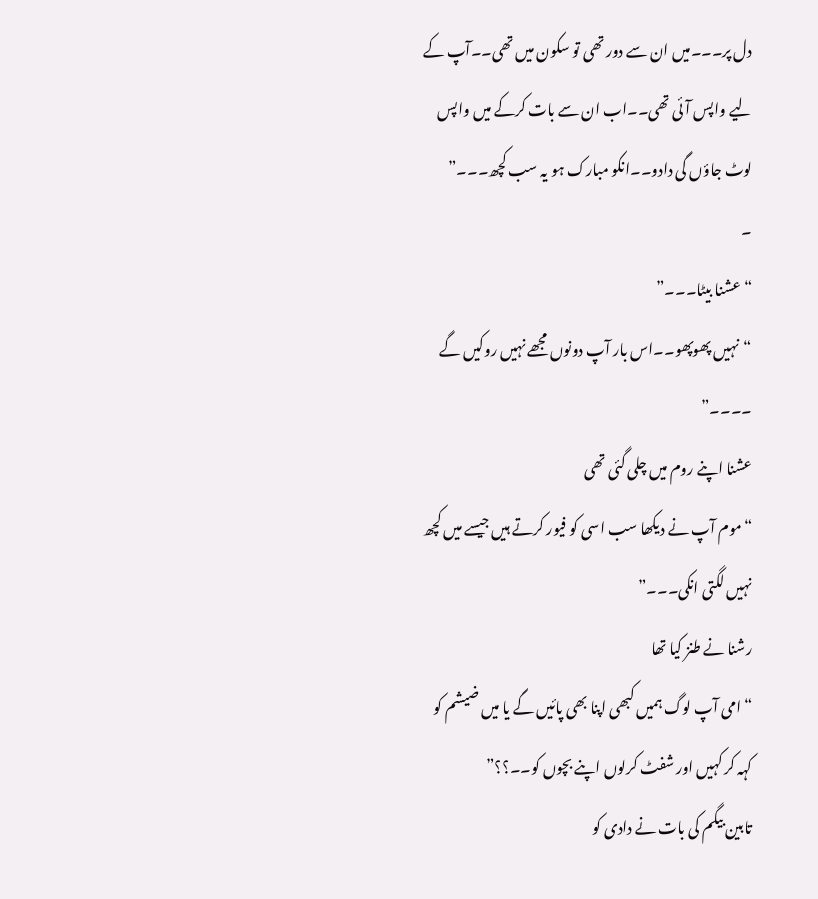دل پر۔۔۔میں ان سے دور تھی تو سکون میں تھی۔۔آپ کے لیے واپس آئی تھی۔۔اب ان سے بات کرکے میں واپس لوٹ جاؤں گی دادو۔۔انکو مبارک ہو یہ سب کچھ۔۔۔”
۔
“عشنا بیٹا۔۔۔”
“نہیں پھوپھو۔۔اس بار آپ دونوں مجھے نہیں روکیں گے ۔۔۔۔”
عشنا اپنے روم میں چلی گئی تھی
“موم آپ نے دیکھا سب اسی کو فیور کرتے ہیں جیسے میں کچھ نہیں لگتی انکی۔۔۔”
رشنا نے طنز کیا تھا
“امی آپ لوگ ہمیں کبھی اپنا بھی پائیں گے یا میں ضیشم کو کہہ کر کہیں اور شفٹ کرلوں اپنے بچوں کو۔۔؟؟”
تابین بیگم کی بات نے دادی کو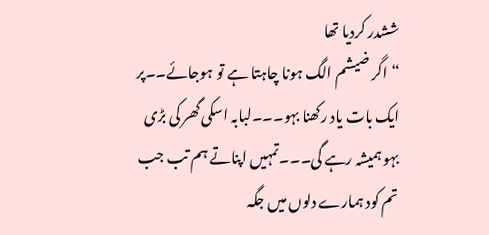ششدر کردیا تھا
“اگر ضیشم الگ ہونا چاہتا ہے تو ہوجائے۔۔پر ایک بات یاد رکھنا بہو۔۔۔لبابہ اسکی گھر کی بڑی بہو ہمیشہ رہے گی۔۔۔تمہیں اپناتے ہم تب جب تم کود ہمارے دلوں میں جگہ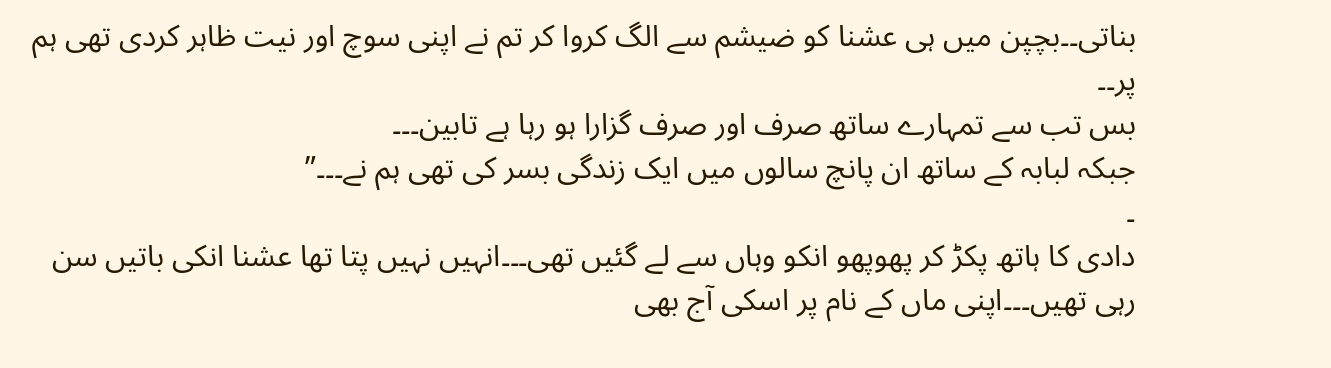بناتی۔۔بچپن میں ہی عشنا کو ضیشم سے الگ کروا کر تم نے اپنی سوچ اور نیت ظاہر کردی تھی ہم پر۔۔
بس تب سے تمہارے ساتھ صرف اور صرف گزارا ہو رہا ہے تابین۔۔۔
جبکہ لبابہ کے ساتھ ان پانچ سالوں میں ایک زندگی بسر کی تھی ہم نے۔۔۔”
۔
دادی کا ہاتھ پکڑ کر پھوپھو انکو وہاں سے لے گئیں تھی۔۔۔انہیں نہیں پتا تھا عشنا انکی باتیں سن رہی تھیں۔۔۔اپنی ماں کے نام پر اسکی آج بھی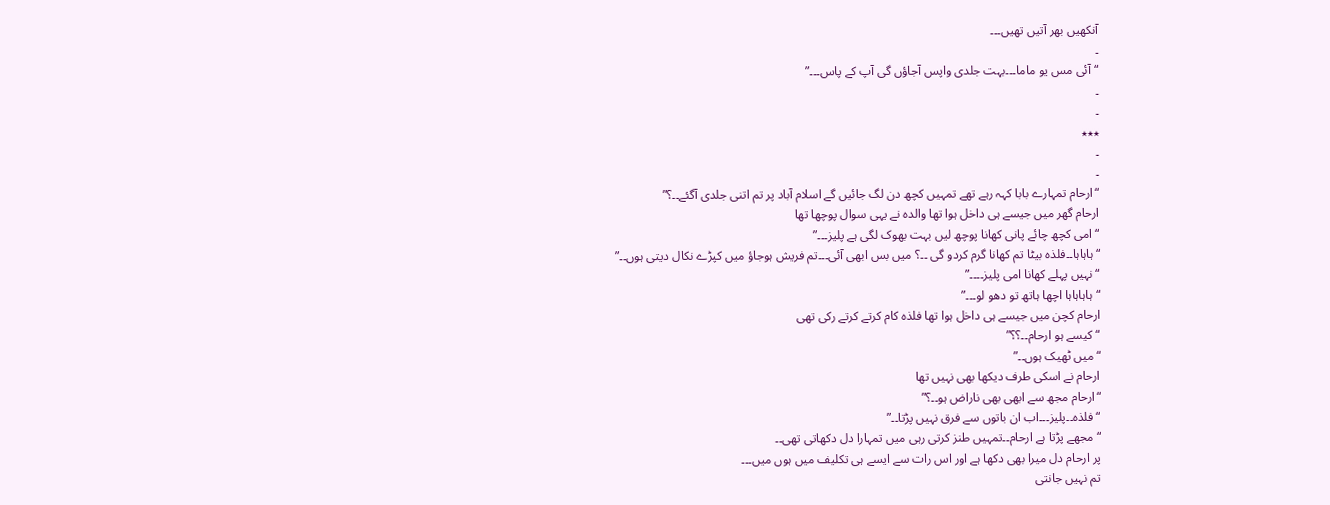آنکھیں بھر آتیں تھیں۔۔۔
۔
“آئی مس یو ماما۔۔۔بہت جلدی واپس آجاؤں گی آپ کے پاس۔۔۔”
۔
۔
٭٭٭
۔
۔
“ارحام تمہارے بابا کہہ رہے تھے تمہیں کچھ دن لگ جائیں گے اسلام آباد پر تم اتنی جلدی آگئے۔۔؟”
ارحام گھر میں جیسے ہی داخل ہوا تھا والدہ نے یہی سوال پوچھا تھا
“امی کچھ چائے پانی کھانا پوچھ لیں بہت بھوک لگی ہے پلیز۔۔۔”
“ہاہاہا۔۔فلذہ بیٹا تم کھانا گرم کردو گی ۔۔؟ میں بس ابھی آئی۔۔۔تم فریش ہوجاؤ میں کپڑے نکال دیتی ہوں۔۔”
“نہیں پہلے کھانا امی پلیز۔۔۔۔”
“ہاہاہاہا اچھا ہاتھ تو دھو لو۔۔۔”
ارحام کچن میں جیسے ہی داخل ہوا تھا فلذہ کام کرتے کرتے رکی تھی
“کیسے ہو ارحام۔۔؟؟”
“میں ٹھیک ہوں۔۔”
ارحام نے اسکی طرف دیکھا بھی نہیں تھا
“ارحام مجھ سے ابھی بھی ناراض ہو۔۔؟”
“فلذہ۔۔پلیز۔۔۔اب ان باتوں سے فرق نہیں پڑتا۔۔”
“مجھے پڑتا ہے ارحام۔۔تمہیں طنز کرتی رہی میں تمہارا دل دکھاتی تھی۔۔
پر ارحام دل میرا بھی دکھا ہے اور اس رات سے ایسے ہی تکلیف میں ہوں میں۔۔۔
تم نہیں جانتی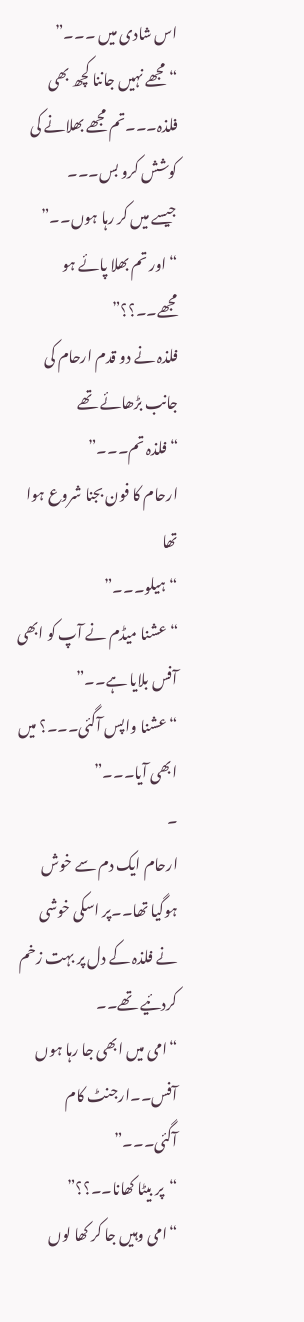اس شادی میں ۔۔۔”
“مجھے نہیں جاننا کچھ بھی فلذہ۔۔۔تم مجھے بھلانے کی کوشش کرو بس۔۔۔
جیسے میں کر رہا ہوں۔۔”
“اور تم بھلا پائے ہو مجھے۔۔؟؟”
فلذہ نے دو قدم ارحام کی جانب بڑھائے تھے
“فلذہ تم۔۔۔”
ارحام کا فون بجنا شروع ہوا تھا
“ہیلو۔۔۔”
“عشنا میڈم نے آپ کو ابھی آفس بلایا ہے۔۔”
“عشنا واپس آگئی۔۔۔؟ میں ابھی آیا۔۔۔”
۔
ارحام ایک دم سے خوش ہوگیا تھا۔۔پر اسکی خوشی نے فلذہ کے دل پر بہت زخم کردئیے تھے۔۔
“امی میں ابھی جا رہا ہوں آفس۔۔ارجنٹ کام آگئی۔۔۔”
“پر بیٹا کھانا۔۔؟؟”
“امی وہیں جا کر کھا لوں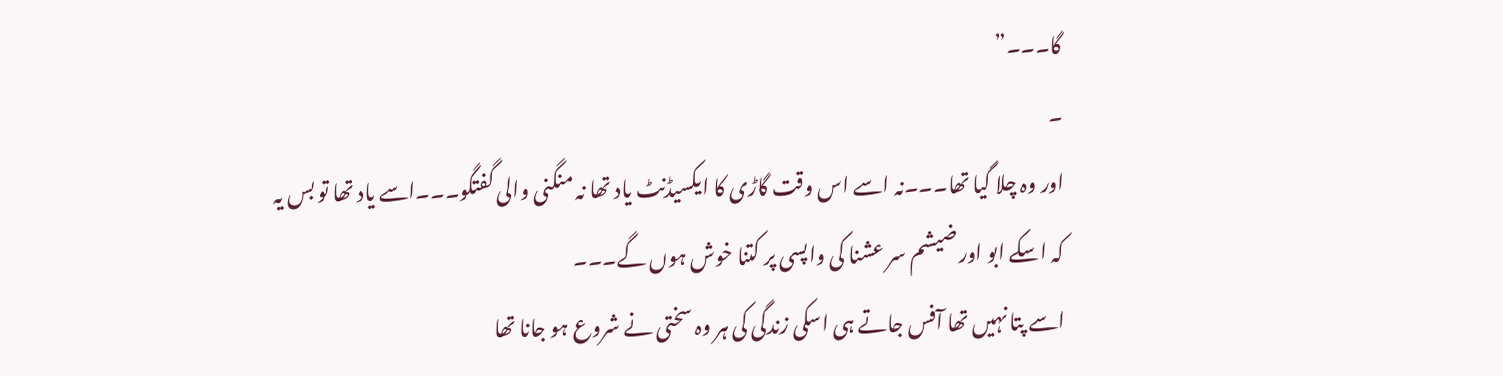گا۔۔۔”
۔
اور وہ چلا گیا تھا۔۔۔نہ اسے اس وقت گاڑی کا ایکسیڈنٹ یاد تھا نہ منگنی والی گفتگو۔۔۔اسے یاد تھا تو بس یہ کہ اسکے ابو اور ضیشم سر عشنا کی واپسی پر کتنا خوش ہوں گے۔۔۔
اسے پتا نہیں تھا آفس جاتے ہی اسکی زندگی کی ہر وہ سختی نے شروع ہو جانا تھا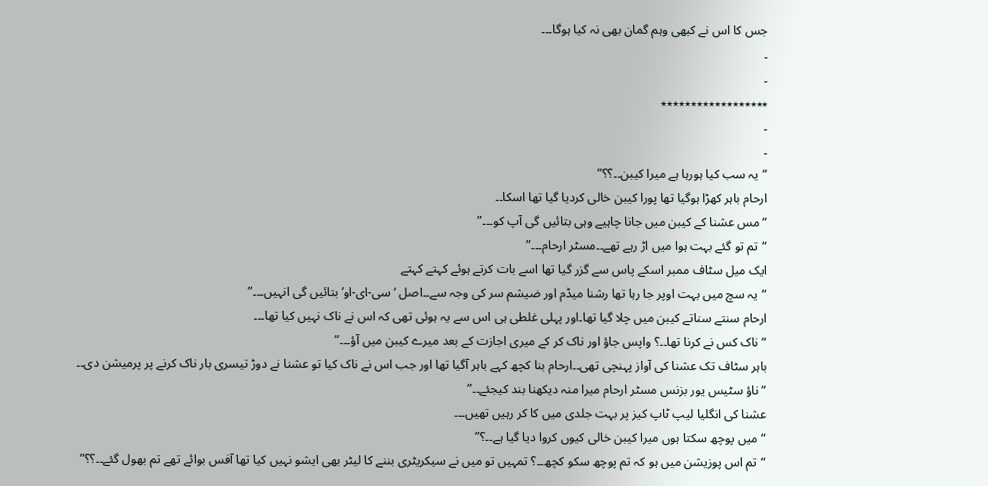جس کا اس نے کبھی وہم گمان بھی نہ کیا ہوگا۔۔۔
۔
۔
٭٭٭٭٭٭٭٭٭٭٭٭٭٭٭٭٭٭
۔
۔
“یہ سب کیا ہورہا ہے میرا کیبن۔۔؟؟”
ارحام باہر کھڑا ہوگیا تھا پورا کیبن خالی کردیا گیا تھا اسکا۔۔
“مس عشنا کے کیبن میں جانا چاہیے وہی بتائیں گی آپ کو۔۔۔”
“تم تو گئے بہت ہوا میں اڑ رہے تھے۔۔مسٹر ارحام۔۔۔”
ایک میل سٹاف ممبر اسکے پاس سے گزر گیا تھا اسے بات کرتے ہوئے کہتے کہتے
“یہ سچ میں بہت اوپر جا رہا تھا رشنا میڈم اور ضیشم سر کی وجہ سے۔۔اصل ‘سی-ای-او’ بتائیں گی انہیں۔۔۔”
ارحام سنتے سناتے کیبن میں چلا گیا تھا۔اور پہلی غلطی ہی اس سے یہ ہوئی تھی کہ اس نے ناک نہیں کیا تھا۔۔۔
“ناک کس نے کرنا تھا۔۔؟ واپس جاؤ اور ناک کر کے میری اجازت کے بعد میرے کیبن میں آؤ۔۔۔”
باہر سٹاف تک عشنا کی آواز پہنچی تھی۔۔ارحام بنا کچھ کہے باہر آگیا تھا اور جب اس نے ناک کیا تو عشنا نے دوڑ تیسری بار ناک کرنے پر پرمیشن دی۔۔
“ناؤ سٹیس یور بزنس مسٹر ارحام میرا منہ دیکھنا بند کیجئے۔۔”
عشنا کی انگلیا لیپ ٹاپ کیز پر بہت جلدی میں کا کر رہیں تھیں۔۔۔
“میں پوچھ سکتا ہوں میرا کیبن خالی کیوں کروا دیا گیا ہے۔۔؟”
“تم اس پوزیشن میں ہو کہ تم پوچھ سکو کچھ۔۔؟ تمہیں تو میں نے سیکریٹری بننے کا لیٹر بھی ایشو نہیں کیا تھا آفس بوائے تھے تم بھول گئے۔۔؟؟”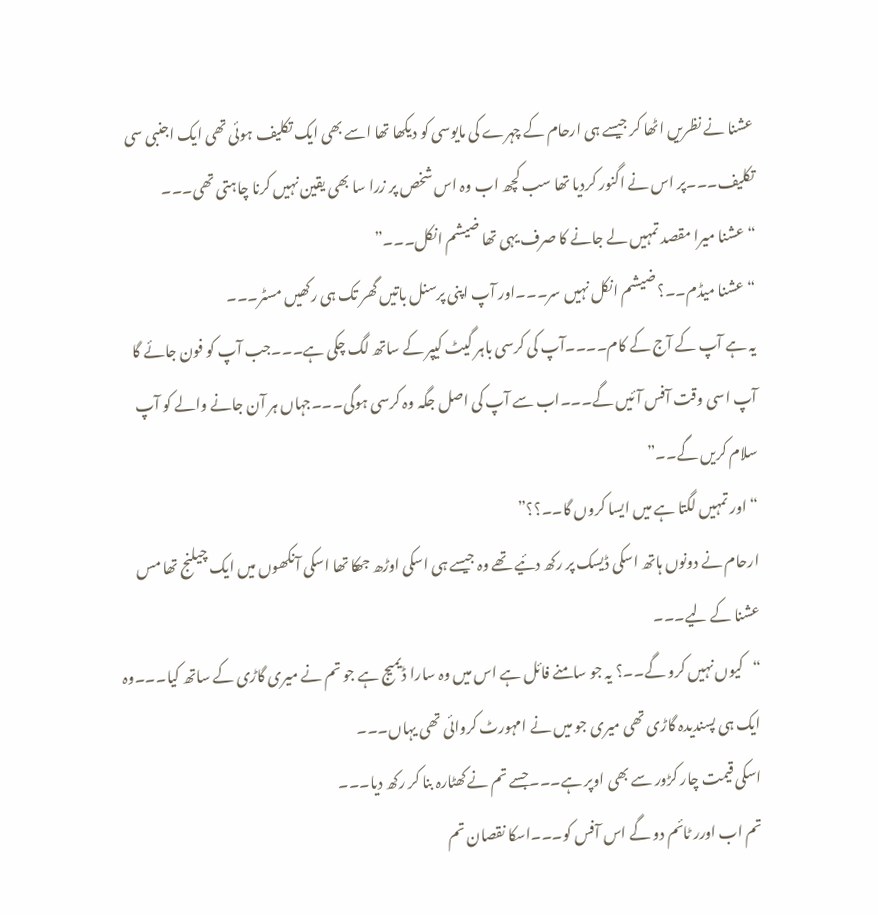عشنا نے نظریں اٹھا کر جیسے ہی ارحام کے چہرے کی مایوسی کو دیکھا تھا اسے بھی ایک تکلیف ہوئی تھی ایک اجنبی سی تکلیف۔۔۔پر اس نے اگنور کردیا تھا سب کچھ اب وہ اس شخص پر زرا سا بھی یقین نہیں کرنا چاہتی تھی۔۔۔
“عشنا میرا مقصد تمہیں لے جانے کا صرف یہی تھا ضیشم انکل۔۔۔”
“عشنا میڈم۔۔؟ ضیشم انکل نہیں سر۔۔۔اور آپ اپنی پرسنل باتیں گھر تک ہی رکھیں مسٹر۔۔۔
یہ ہے آپ کے آج کے کام۔۔۔۔آپ کی کرسی باہر گیٹ کیپر کے ساتھ لگ چکی ہے۔۔۔جب آپ کو فون جائے گا آپ اسی وقت آفس آئیں گے۔۔۔اب سے آپ کی اصل جگہ وہ کرسی ہوگی۔۔۔جہاں ہر آن جانے والے کو آپ سلام کریں گے۔۔”
“اور تمہیں لگتا ہے میں ایسا کروں گا۔۔؟؟”
ارحام نے دونوں ہاتھ اسکی ڈیسک پر رکھ دئیے تھے وہ جیسے ہی اسکی اوڑھ جھکا تھا اسکی آنکھوں میں ایک چیلنج تھا مس عشنا کے لیے۔۔۔
“کیوں نہیں کرو گے۔۔؟ یہ جو سامنے فائل ہے اس میں وہ سارا ڈیمیج ہے جو تم نے میری گاڑی کے ساتھ کیا۔۔۔وہ ایک ہی پسندیدہ گاڑی تھی میری جو میں نے امہورٹ کروائی تھی یہاں۔۔۔
اسکی قیمت چار کڑور سے بھی اوپر ہے۔۔۔جسے تم نے کھٹارہ بنا کر رکھ دیا۔۔۔
تم اب اورر ٹائم دو گے اس آفس کو۔۔۔اسکا نقصان تم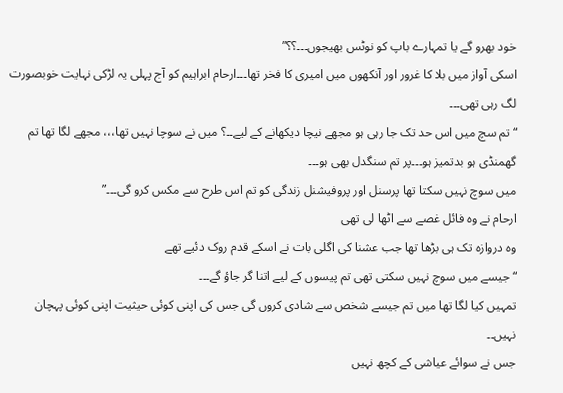خود بھرو گے یا تمہارے باپ کو نوٹس بھیجوں۔۔۔؟؟”
اسکی آواز میں بلا کا غرور اور آنکھوں میں امیری کا فخر تھا۔۔۔ارحام ابراہیم کو آج پہلی یہ لڑکی نہایت خوبصورت لگ رہی تھی۔۔۔
“تم سچ میں اس حد تک جا رہی ہو مجھے نیچا دیکھانے کے لیے۔۔؟ میں نے سوچا نہیں تھا،،، مجھے لگا تھا تم گھمنڈی ہو بدتمیز ہو۔۔۔پر تم سنگدل بھی ہو۔۔۔
میں سوچ نہیں سکتا تھا پرسنل اور پروفیشنل زندگی کو تم اس طرح سے مکس کرو گی۔۔۔”
ارحام نے وہ فائل غصے سے اٹھا لی تھی
وہ دروازہ تک ہی بڑھا تھا جب عشنا کی اگلی بات نے اسکے قدم روک دئیے تھے
“جیسے میں سوچ نہیں سکتی تھی تم پیسوں کے لیے اتنا گر جاؤ گے۔۔۔
تمہیں کیا لگا تھا میں تم جیسے شخص سے شادی کروں گی جس کی اپنی کوئی حیثیت اپنی کوئی پہچان نہیں۔۔
جس نے سوائے عیاشی کے کچھ نہیں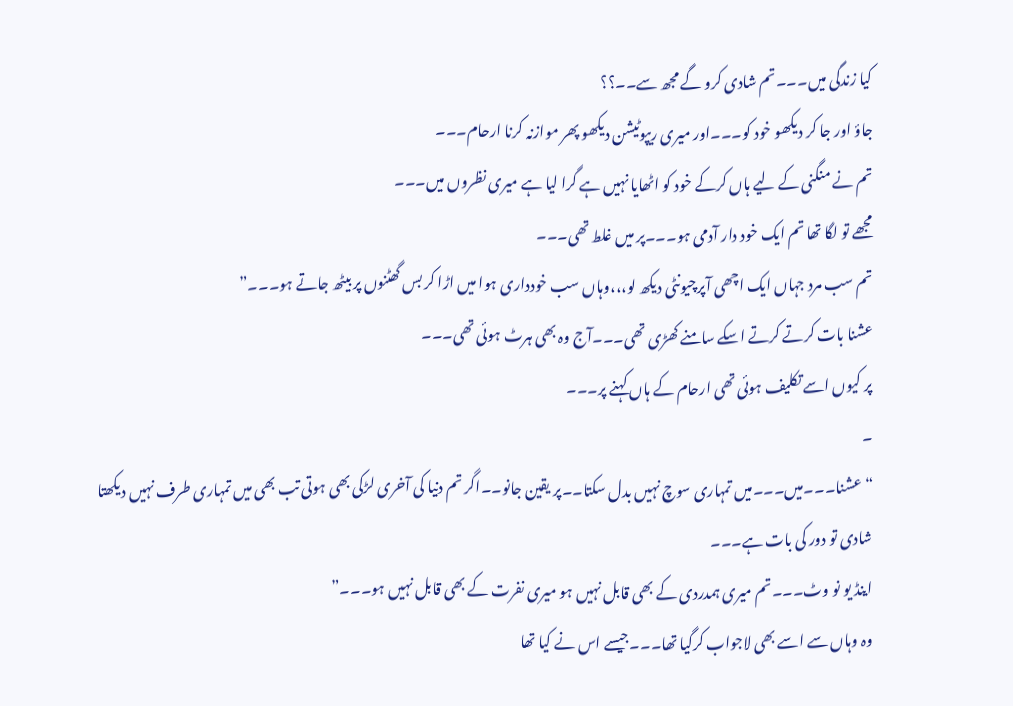کیا زندگی میں۔۔۔تم شادی کرو گے مجھ سے۔۔؟؟
جاؤ اور جا کر دیکھو خود کو۔۔۔اور میری ریپوٹیشن دیکھو پھر موازنہ کرنا ارحام۔۔۔
تم نے منگنی کے لیے ہاں کرکے خود کو اٹھایا نہیں ہے گرا لیا ہے میری نظروں میں۔۔۔
مجھے تو لگا تھا تم ایک خود دار آدمی ہو۔۔۔پر میں غلط تھی۔۔۔
تم سب مرد جہاں ایک اچھی آپرچیونٹی دیکھ لو،،،وہاں سب خودداری ہوا میں اڑا کر بس گھٹنوں پر بیٹھ جاتے ہو۔۔۔”
عشنا بات کرتے کرتے اسکے سامنے کھڑی تھی۔۔۔آج وہ بھی ہرٹ ہوئی تھی۔۔۔
پر کیوں اسے تکلیف ہوئی تھی ارحام کے ہاں کہنے پر۔۔۔
۔
“عشنا۔۔۔میں۔۔۔میں تمہاری سوچ نہیں بدل سکتا۔۔پر یقین جانو۔۔اگر تم دنیا کی آخری لڑکی بھی ہوتی تب بھی میں تمہاری طرف نہیں دیکھتا شادی تو دور کی بات ہے۔۔۔
اینڈ یو نو وٹ۔۔۔تم میری ہمدردی کے بھی قابل نہیں ہو میری نفرت کے بھی قابل نہیں ہو۔۔۔”
وہ وہاں سے اسے بھی لاجواب کرگیا تھا۔۔۔جیسے اس نے کیا تھا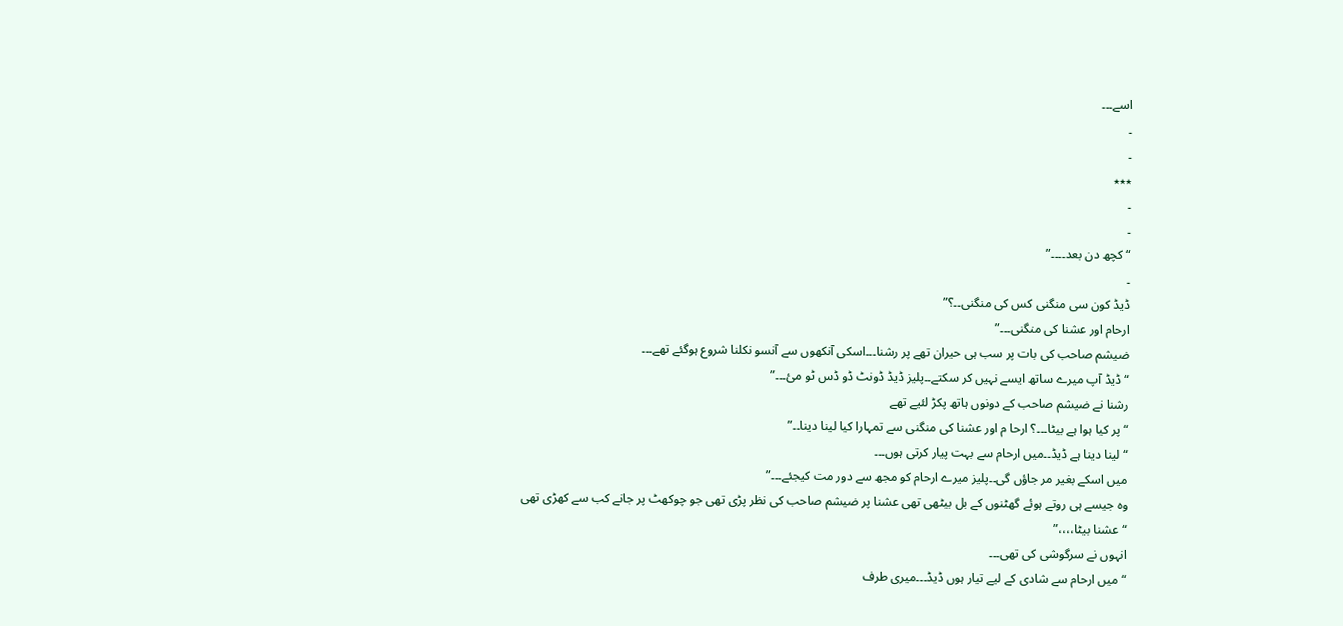اسے۔۔۔
۔
۔
٭٭٭
۔
۔
“کچھ دن بعد۔۔۔۔”
۔
ڈیڈ کون سی منگنی کس کی منگنی۔۔؟”
ارحام اور عشنا کی منگنی۔۔۔”
ضیشم صاحب کی بات پر سب ہی حیران تھے پر رشنا۔۔۔اسکی آنکھوں سے آنسو نکلنا شروع ہوگئے تھے۔۔۔
“ڈیڈ آپ میرے ساتھ ایسے نہیں کر سکتے۔۔پلیز ڈیڈ ڈونٹ ڈو ڈس ٹو مئ۔۔۔”
رشنا نے ضیشم صاحب کے دونوں ہاتھ پکڑ لئیے تھے
“پر کیا ہوا ہے بیٹا۔۔۔؟ ارحا م اور عشنا کی منگنی سے تمہارا کیا لینا دینا۔۔”
“لینا دینا ہے ڈیڈ۔۔میں ارحام سے بہت پیار کرتی ہوں۔۔۔
میں اسکے بغیر مر جاؤں گی۔۔پلیز میرے ارحام کو مجھ سے دور مت کیجئے۔۔۔”
وہ جیسے ہی روتے ہوئے گھٹنوں کے بل بیٹھی تھی عشنا پر ضیشم صاحب کی نظر پڑی تھی جو چوکھٹ پر جانے کب سے کھڑی تھی
“عشنا بیٹا،،،،”
انہوں نے سرگوشی کی تھی۔۔۔
“میں ارحام سے شادی کے لیے تیار ہوں ڈیڈ۔۔۔میری طرف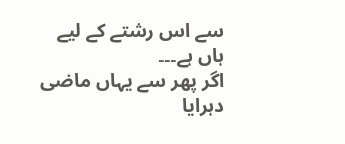سے اس رشتے کے لیے ہاں ہے۔۔۔
اگر پھر سے یہاں ماضی دہرایا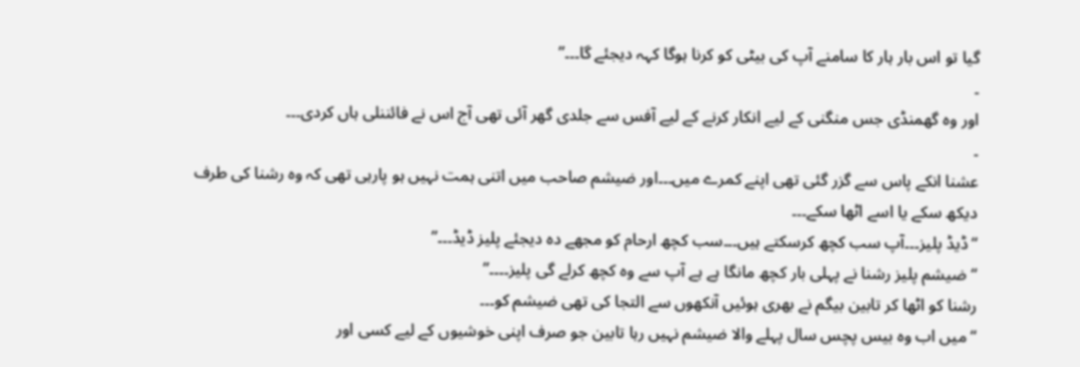گیا تو اس بار ہار کا سامنے آپ کی بیٹی کو کرنا ہوگا کہہ دیجئے گا۔۔۔”
۔
اور وہ گھمنڈی جس منگنی کے لیے انکار کرنے کے لیے آفس سے جلدی گھر آئی تھی آج اس نے فائننلی ہاں کردی۔۔۔
۔
عشنا انکے پاس سے گزر گئی تھی اپنے کمرے میں۔۔۔اور ضیشم صاحب میں اتنی ہمت نہیں ہو پارہی تھی کہ وہ رشنا کی طرف دیکھ سکے یا اسے اٹھا سکے۔۔۔
“ڈیڈ پلیز۔۔۔آپ سب کچھ کرسکتے ہیں۔۔۔سب کچھ ارحام کو مجھے دہ دیجئے پلیز ڈیڈ۔۔۔”
“ضیشم پلیز رشنا نے پہلی بار کچھ مانگا ہے ہے آپ سے وہ کچھ کرلے گی پلیز۔۔۔۔”
رشنا کو اٹھا کر تابین بیگم نے بھری ہوئیں آنکھوں سے التجا کی تھی ضیشم کو۔۔۔
“میں اب وہ بیس پچس سال پہلے والا ضیشم نہیں رہا تابین جو صرف اپنی خوشیوں کے لیے کسی اور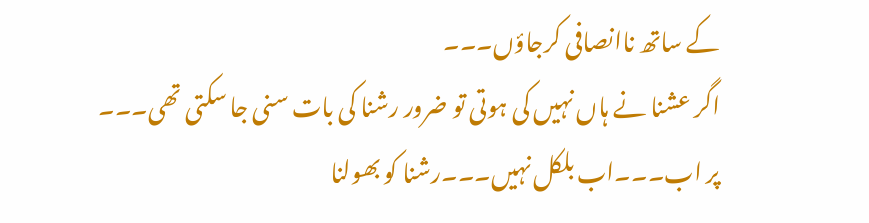کے ساتھ ناانصافی کرجاؤں۔۔۔
اگر عشنا نے ہاں نہیں کی ہوتی تو ضرور رشنا کی بات سنی جا سکتی تھی۔۔۔
پر اب۔۔۔اب بلکل نہیں۔۔۔رشنا کو بھولنا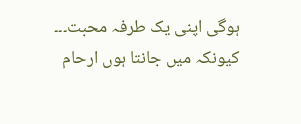ہوگی اپنی یک طرفہ محبت۔۔۔
کیونکہ میں جانتا ہوں ارحام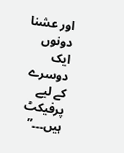اور عشنا دونوں ایک دوسرے کے لیے پرفیکٹ ہیں۔۔۔”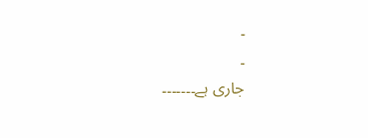۔
۔
جاری ہے۔۔۔۔۔۔۔